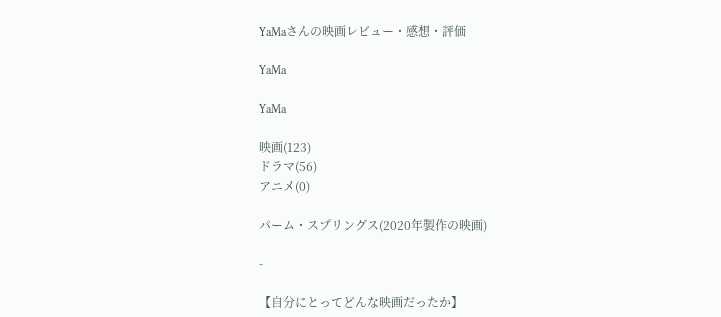YaMaさんの映画レビュー・感想・評価

YaMa

YaMa

映画(123)
ドラマ(56)
アニメ(0)

パーム・スプリングス(2020年製作の映画)

-

【自分にとってどんな映画だったか】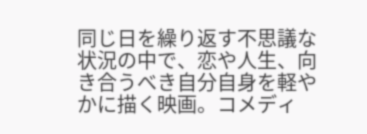同じ日を繰り返す不思議な状況の中で、恋や人生、向き合うべき自分自身を軽やかに描く映画。コメディ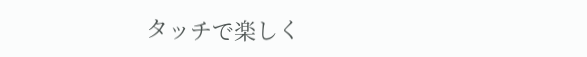タッチで楽しく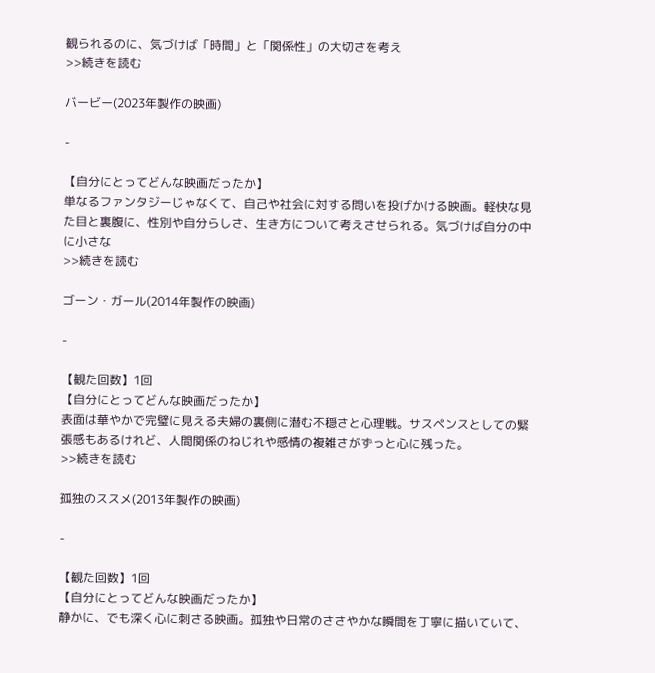観られるのに、気づけば「時間」と「関係性」の大切さを考え
>>続きを読む

バービー(2023年製作の映画)

-

【自分にとってどんな映画だったか】
単なるファンタジーじゃなくて、自己や社会に対する問いを投げかける映画。軽快な見た目と裏腹に、性別や自分らしさ、生き方について考えさせられる。気づけば自分の中に小さな
>>続きを読む

ゴーン・ガール(2014年製作の映画)

-

【観た回数】1回
【自分にとってどんな映画だったか】
表面は華やかで完璧に見える夫婦の裏側に潜む不穏さと心理戦。サスペンスとしての緊張感もあるけれど、人間関係のねじれや感情の複雑さがずっと心に残った。
>>続きを読む

孤独のススメ(2013年製作の映画)

-

【観た回数】1回
【自分にとってどんな映画だったか】
静かに、でも深く心に刺さる映画。孤独や日常のささやかな瞬間を丁寧に描いていて、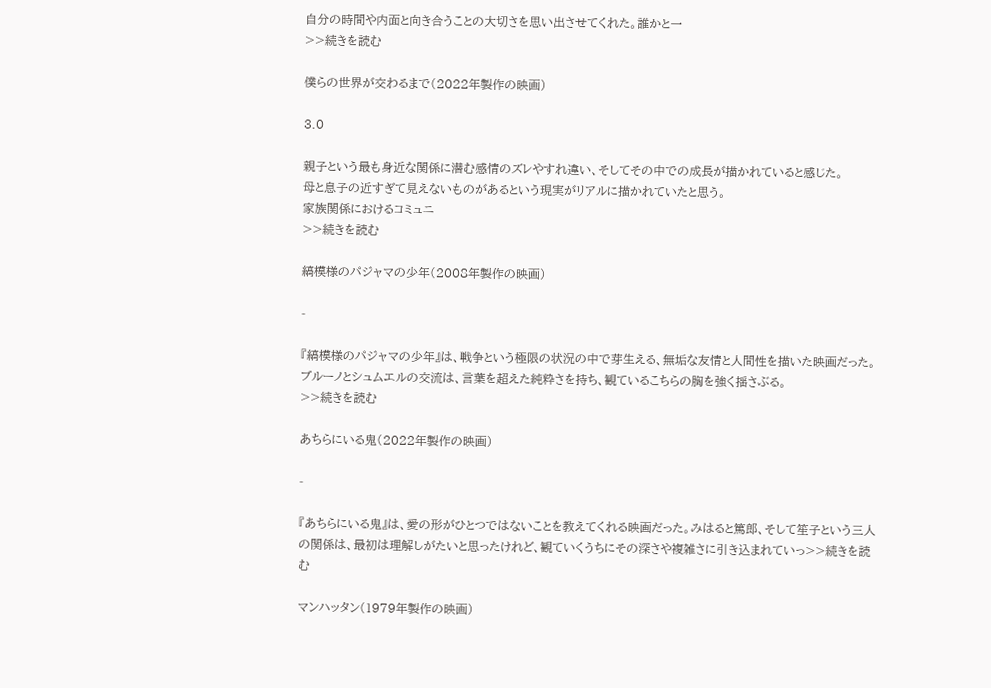自分の時間や内面と向き合うことの大切さを思い出させてくれた。誰かと一
>>続きを読む

僕らの世界が交わるまで(2022年製作の映画)

3.0

親子という最も身近な関係に潜む感情のズレやすれ違い、そしてその中での成長が描かれていると感じた。
母と息子の近すぎて見えないものがあるという現実がリアルに描かれていたと思う。
家族関係におけるコミュニ
>>続きを読む

縞模様のパジャマの少年(2008年製作の映画)

-

『縞模様のパジャマの少年』は、戦争という極限の状況の中で芽生える、無垢な友情と人間性を描いた映画だった。
ブルーノとシュムエルの交流は、言葉を超えた純粋さを持ち、観ているこちらの胸を強く揺さぶる。
>>続きを読む

あちらにいる鬼(2022年製作の映画)

-

『あちらにいる鬼』は、愛の形がひとつではないことを教えてくれる映画だった。みはると篤郎、そして笙子という三人の関係は、最初は理解しがたいと思ったけれど、観ていくうちにその深さや複雑さに引き込まれていっ>>続きを読む

マンハッタン(1979年製作の映画)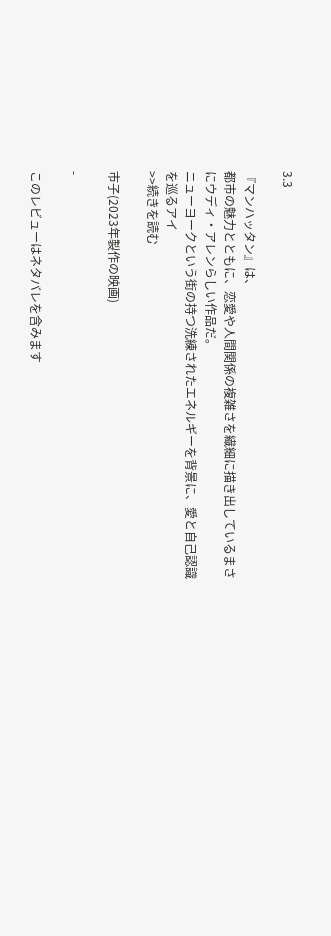3.3

『マンハッタン』は、
都市の魅力とともに、恋愛や人間関係の複雑さを繊細に描き出しているまさにウディ・アレンらしい作品だ。
ニューヨークという街の持つ洗練されたエネルギーを背景に、愛と自己認識を巡るアイ
>>続きを読む

市子(2023年製作の映画)

-

このレビューはネタバレを含みます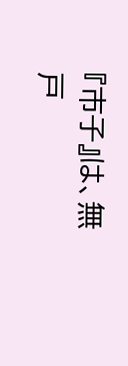『市子』は、無戸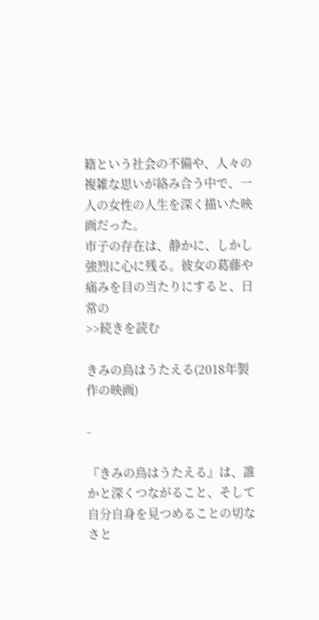籍という社会の不備や、人々の複雑な思いが絡み合う中で、一人の女性の人生を深く描いた映画だった。
市子の存在は、静かに、しかし強烈に心に残る。彼女の葛藤や痛みを目の当たりにすると、日常の
>>続きを読む

きみの鳥はうたえる(2018年製作の映画)

-

『きみの鳥はうたえる』は、誰かと深くつながること、そして自分自身を見つめることの切なさと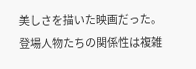美しさを描いた映画だった。
登場人物たちの関係性は複雑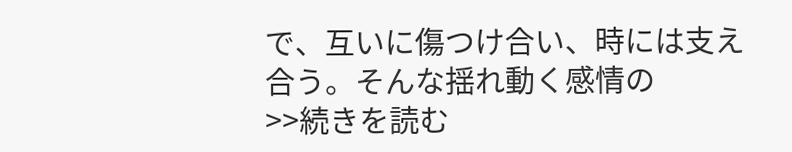で、互いに傷つけ合い、時には支え合う。そんな揺れ動く感情の
>>続きを読む